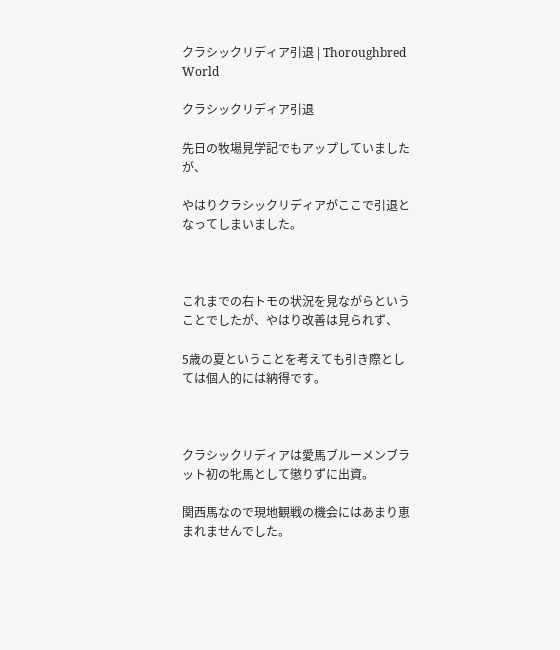クラシックリディア引退 | Thoroughbred World

クラシックリディア引退

先日の牧場見学記でもアップしていましたが、

やはりクラシックリディアがここで引退となってしまいました。



これまでの右トモの状況を見ながらということでしたが、やはり改善は見られず、

5歳の夏ということを考えても引き際としては個人的には納得です。



クラシックリディアは愛馬ブルーメンブラット初の牝馬として懲りずに出資。

関西馬なので現地観戦の機会にはあまり恵まれませんでした。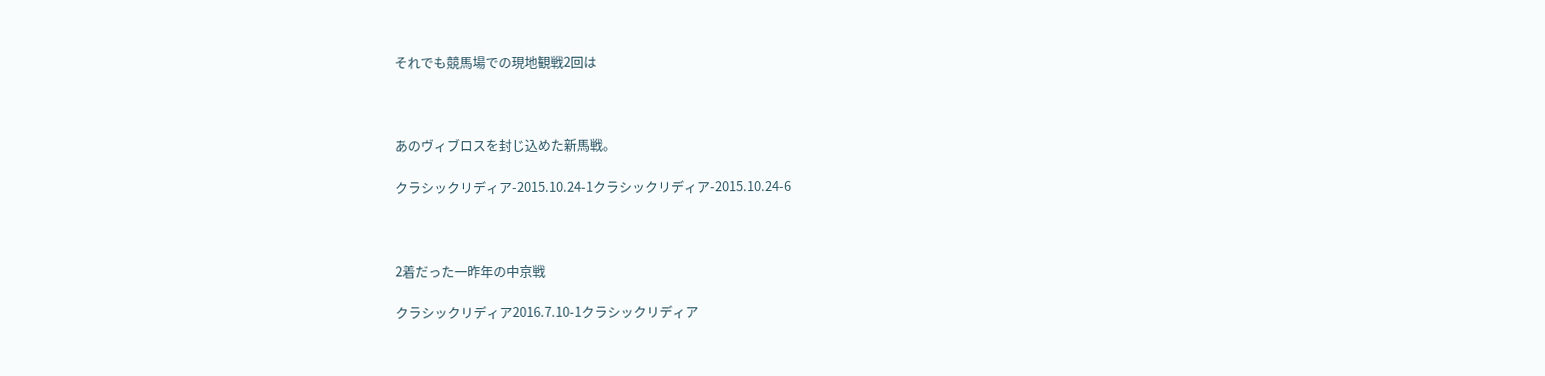それでも競馬場での現地観戦2回は



あのヴィブロスを封じ込めた新馬戦。

クラシックリディア-2015.10.24-1クラシックリディア-2015.10.24-6



2着だった一昨年の中京戦

クラシックリディア2016.7.10-1クラシックリディア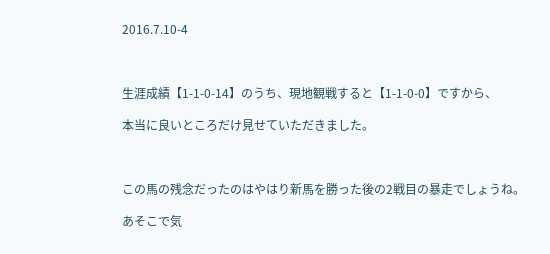2016.7.10-4



生涯成績【1-1-0-14】のうち、現地観戦すると【1-1-0-0】ですから、

本当に良いところだけ見せていただきました。



この馬の残念だったのはやはり新馬を勝った後の2戦目の暴走でしょうね。

あそこで気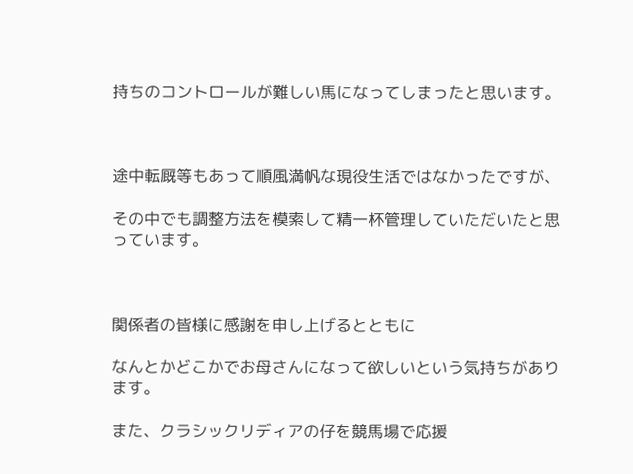持ちのコントロールが難しい馬になってしまったと思います。



途中転厩等もあって順風満帆な現役生活ではなかったですが、

その中でも調整方法を模索して精一杯管理していただいたと思っています。



関係者の皆様に感謝を申し上げるとともに

なんとかどこかでお母さんになって欲しいという気持ちがあります。

また、クラシックリディアの仔を競馬場で応援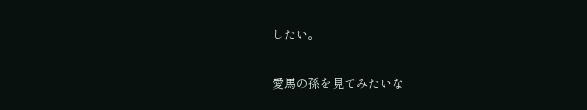したい。

愛馬の孫を見てみたいな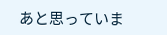あと思っていま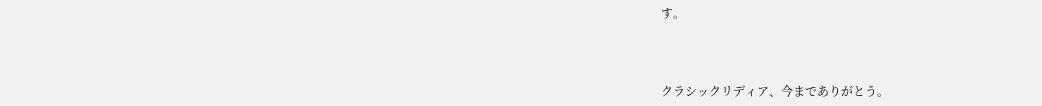す。



クラシックリディア、今までありがとう。